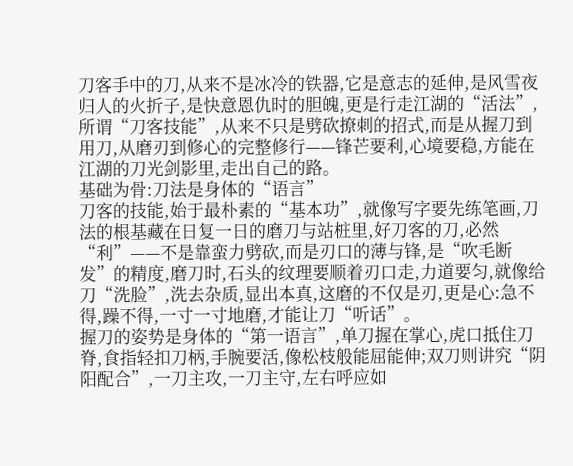刀客手中的刀,从来不是冰冷的铁器,它是意志的延伸,是风雪夜归人的火折子,是快意恩仇时的胆魄,更是行走江湖的“活法”,所谓“刀客技能”,从来不只是劈砍撩刺的招式,而是从握刀到用刀,从磨刃到修心的完整修行——锋芒要利,心境要稳,方能在江湖的刀光剑影里,走出自己的路。
基础为骨:刀法是身体的“语言”
刀客的技能,始于最朴素的“基本功”,就像写字要先练笔画,刀法的根基藏在日复一日的磨刀与站桩里,好刀客的刀,必然“利”——不是靠蛮力劈砍,而是刃口的薄与锋,是“吹毛断发”的精度,磨刀时,石头的纹理要顺着刃口走,力道要匀,就像给刀“洗脸”,洗去杂质,显出本真,这磨的不仅是刃,更是心:急不得,躁不得,一寸一寸地磨,才能让刀“听话”。
握刀的姿势是身体的“第一语言”,单刀握在掌心,虎口抵住刀脊,食指轻扣刀柄,手腕要活,像松枝般能屈能伸;双刀则讲究“阴阳配合”,一刀主攻,一刀主守,左右呼应如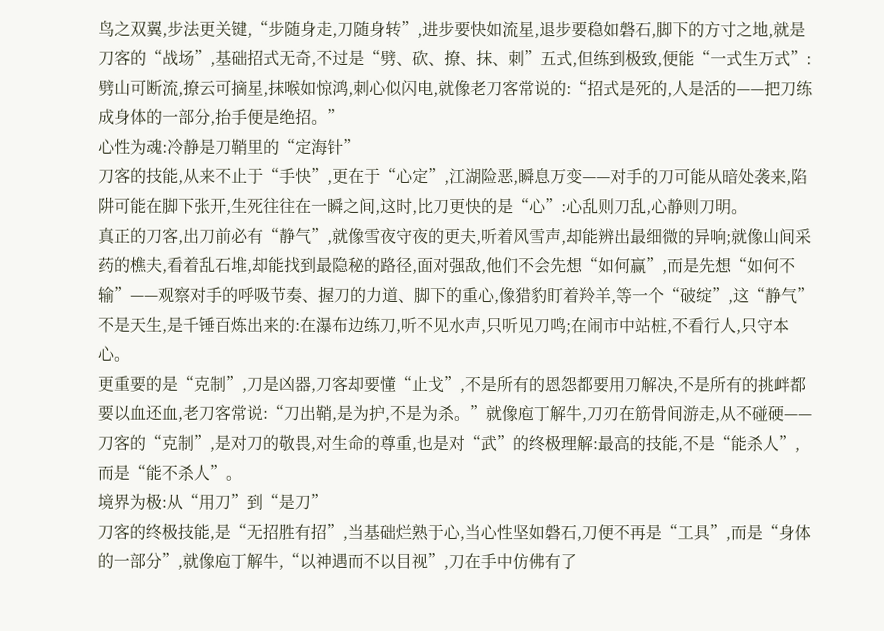鸟之双翼,步法更关键,“步随身走,刀随身转”,进步要快如流星,退步要稳如磐石,脚下的方寸之地,就是刀客的“战场”,基础招式无奇,不过是“劈、砍、撩、抹、刺”五式,但练到极致,便能“一式生万式”:劈山可断流,撩云可摘星,抹喉如惊鸿,刺心似闪电,就像老刀客常说的:“招式是死的,人是活的——把刀练成身体的一部分,抬手便是绝招。”
心性为魂:冷静是刀鞘里的“定海针”
刀客的技能,从来不止于“手快”,更在于“心定”,江湖险恶,瞬息万变——对手的刀可能从暗处袭来,陷阱可能在脚下张开,生死往往在一瞬之间,这时,比刀更快的是“心”:心乱则刀乱,心静则刀明。
真正的刀客,出刀前必有“静气”,就像雪夜守夜的更夫,听着风雪声,却能辨出最细微的异响;就像山间采药的樵夫,看着乱石堆,却能找到最隐秘的路径,面对强敌,他们不会先想“如何赢”,而是先想“如何不输”——观察对手的呼吸节奏、握刀的力道、脚下的重心,像猎豹盯着羚羊,等一个“破绽”,这“静气”不是天生,是千锤百炼出来的:在瀑布边练刀,听不见水声,只听见刀鸣;在闹市中站桩,不看行人,只守本心。
更重要的是“克制”,刀是凶器,刀客却要懂“止戈”,不是所有的恩怨都要用刀解决,不是所有的挑衅都要以血还血,老刀客常说:“刀出鞘,是为护,不是为杀。”就像庖丁解牛,刀刃在筋骨间游走,从不碰硬——刀客的“克制”,是对刀的敬畏,对生命的尊重,也是对“武”的终极理解:最高的技能,不是“能杀人”,而是“能不杀人”。
境界为极:从“用刀”到“是刀”
刀客的终极技能,是“无招胜有招”,当基础烂熟于心,当心性坚如磐石,刀便不再是“工具”,而是“身体的一部分”,就像庖丁解牛,“以神遇而不以目视”,刀在手中仿佛有了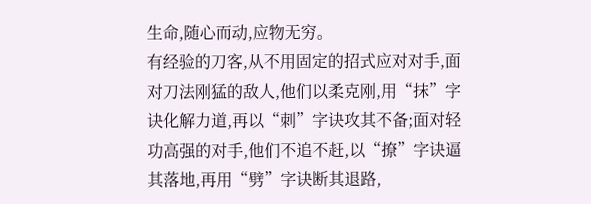生命,随心而动,应物无穷。
有经验的刀客,从不用固定的招式应对对手,面对刀法刚猛的敌人,他们以柔克刚,用“抹”字诀化解力道,再以“刺”字诀攻其不备;面对轻功高强的对手,他们不追不赶,以“撩”字诀逼其落地,再用“劈”字诀断其退路,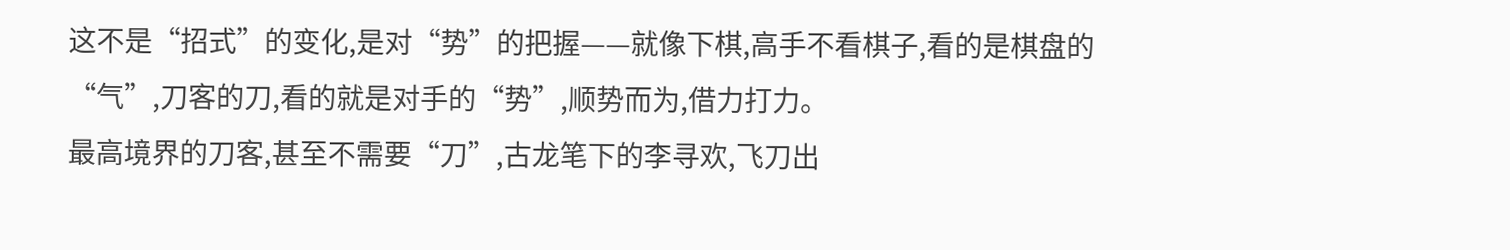这不是“招式”的变化,是对“势”的把握——就像下棋,高手不看棋子,看的是棋盘的“气”,刀客的刀,看的就是对手的“势”,顺势而为,借力打力。
最高境界的刀客,甚至不需要“刀”,古龙笔下的李寻欢,飞刀出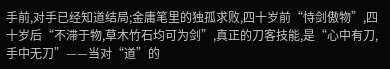手前,对手已经知道结局;金庸笔里的独孤求败,四十岁前“恃剑傲物”,四十岁后“不滞于物,草木竹石均可为剑”,真正的刀客技能,是“心中有刀,手中无刀”——当对“道”的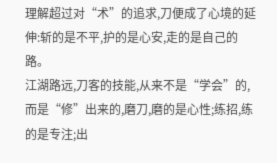理解超过对“术”的追求,刀便成了心境的延伸:斩的是不平,护的是心安,走的是自己的路。
江湖路远,刀客的技能,从来不是“学会”的,而是“修”出来的,磨刀,磨的是心性;练招,练的是专注;出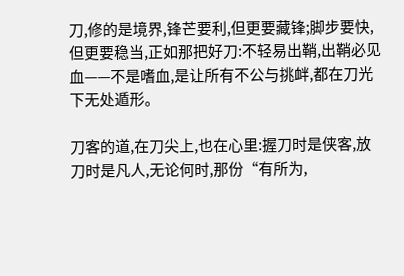刀,修的是境界,锋芒要利,但更要藏锋;脚步要快,但更要稳当,正如那把好刀:不轻易出鞘,出鞘必见血——不是嗜血,是让所有不公与挑衅,都在刀光下无处遁形。

刀客的道,在刀尖上,也在心里:握刀时是侠客,放刀时是凡人,无论何时,那份“有所为,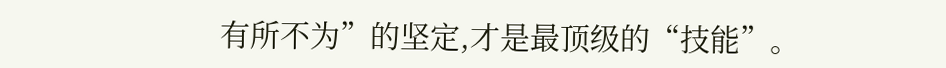有所不为”的坚定,才是最顶级的“技能”。